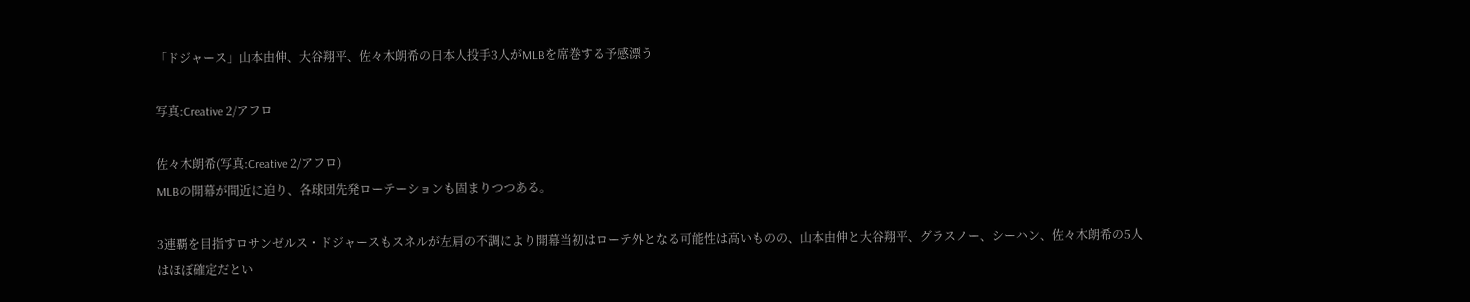「ドジャース」山本由伸、大谷翔平、佐々木朗希の日本人投手3人がMLBを席巻する予感漂う

写真:Creative 2/アフロ

佐々木朗希(写真:Creative 2/アフロ)
MLBの開幕が間近に迫り、各球団先発ローテーションも固まりつつある。

3連覇を目指すロサンゼルス・ドジャースもスネルが左肩の不調により開幕当初はローテ外となる可能性は高いものの、山本由伸と大谷翔平、グラスノー、シーハン、佐々木朗希の5人はほぼ確定だとい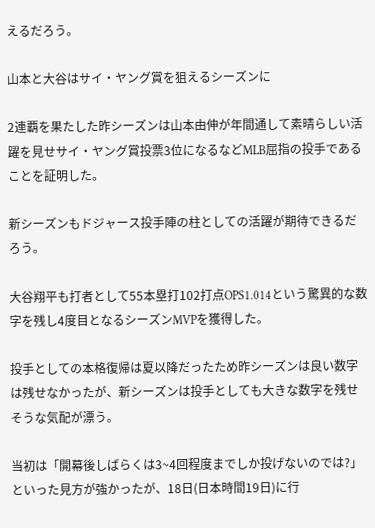えるだろう。

山本と大谷はサイ・ヤング賞を狙えるシーズンに

2連覇を果たした昨シーズンは山本由伸が年間通して素晴らしい活躍を見せサイ・ヤング賞投票3位になるなどMLB屈指の投手であることを証明した。

新シーズンもドジャース投手陣の柱としての活躍が期待できるだろう。

大谷翔平も打者として55本塁打102打点OPS1.014という驚異的な数字を残し4度目となるシーズンMVPを獲得した。

投手としての本格復帰は夏以降だったため昨シーズンは良い数字は残せなかったが、新シーズンは投手としても大きな数字を残せそうな気配が漂う。

当初は「開幕後しばらくは3~4回程度までしか投げないのでは?」といった見方が強かったが、18日(日本時間19日)に行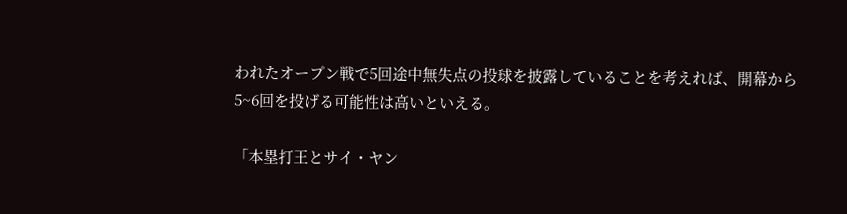われたオープン戦で5回途中無失点の投球を披露していることを考えれば、開幕から5~6回を投げる可能性は高いといえる。

「本塁打王とサイ・ヤン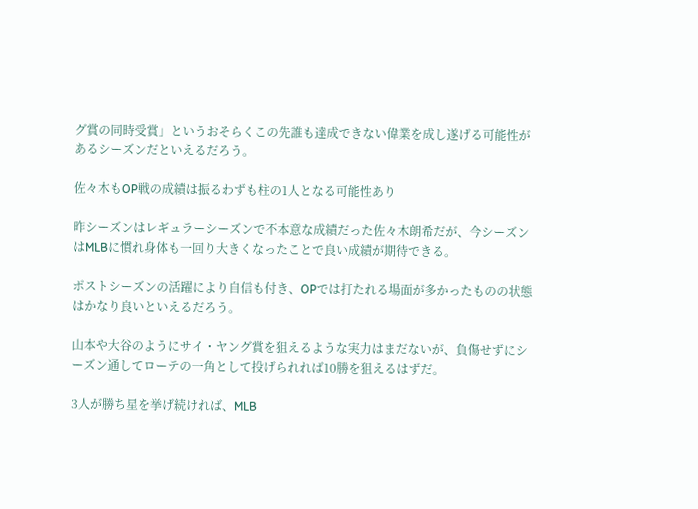グ賞の同時受賞」というおそらくこの先誰も達成できない偉業を成し遂げる可能性があるシーズンだといえるだろう。

佐々木もOP戦の成績は振るわずも柱の1人となる可能性あり

昨シーズンはレギュラーシーズンで不本意な成績だった佐々木朗希だが、今シーズンはMLBに慣れ身体も一回り大きくなったことで良い成績が期待できる。

ポストシーズンの活躍により自信も付き、OPでは打たれる場面が多かったものの状態はかなり良いといえるだろう。

山本や大谷のようにサイ・ヤング賞を狙えるような実力はまだないが、負傷せずにシーズン通してローテの一角として投げられれば10勝を狙えるはずだ。

3人が勝ち星を挙げ続ければ、MLB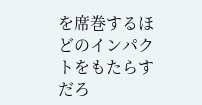を席巻するほどのインパクトをもたらすだろ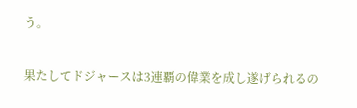う。

果たしてドジャースは3連覇の偉業を成し遂げられるの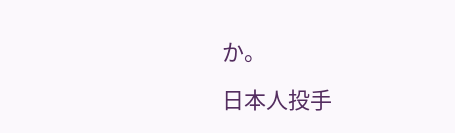か。

日本人投手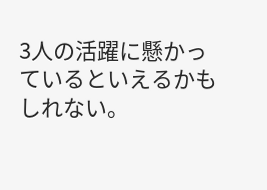3人の活躍に懸かっているといえるかもしれない。